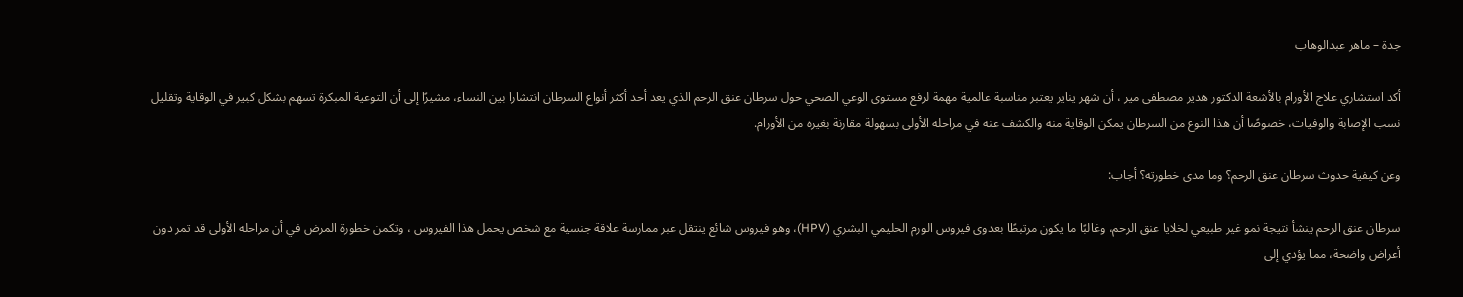جدة – ماهر عبدالوهاب

أكد استشاري علاج الأورام بالأشعة الدكتور هدير مصطفى مير ، أن شهر يناير يعتبر مناسبة عالمية مهمة لرفع مستوى الوعي الصحي حول سرطان عنق الرحم الذي يعد أحد أكثر أنواع السرطان انتشارا بين النساء، مشيرًا إلى أن التوعية المبكرة تسهم بشكل كبير في الوقاية وتقليل نسب الإصابة والوفيات، خصوصًا أن هذا النوع من السرطان يمكن الوقاية منه والكشف عنه في مراحله الأولى بسهولة مقارنة بغيره من الأورام.

وعن كيفية حدوث سرطان عنق الرحم؟ وما مدى خطورته؟ أجاب:

سرطان عنق الرحم ينشأ نتيجة نمو غير طبيعي لخلايا عنق الرحم، وغالبًا ما يكون مرتبطًا بعدوى فيروس الورم الحليمي البشري (HPV)، وهو فيروس شائع ينتقل عبر ممارسة علاقة جنسية مع شخص يحمل هذا الفيروس ، وتكمن خطورة المرض في أن مراحله الأولى قد تمر دون أعراض واضحة، مما يؤدي إلى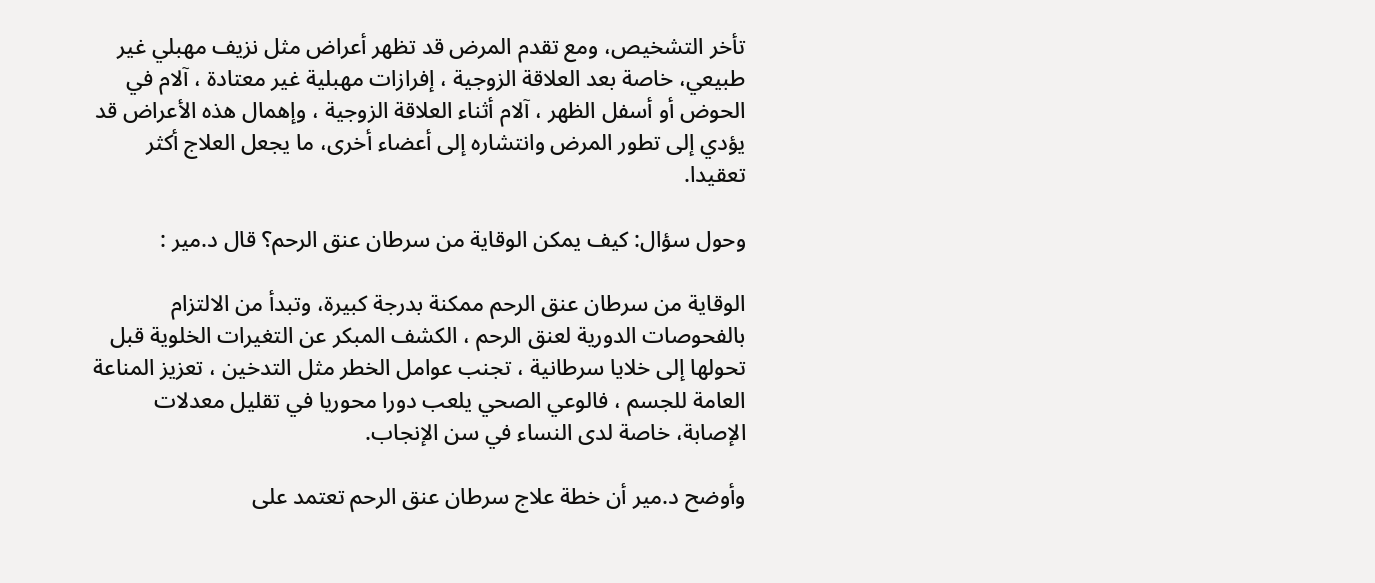تأخر التشخيص، ومع تقدم المرض قد تظهر أعراض مثل نزيف مهبلي غير طبيعي، خاصة بعد العلاقة الزوجية ، إفرازات مهبلية غير معتادة ، آلام في الحوض أو أسفل الظهر ، آلام أثناء العلاقة الزوجية ، وإهمال هذه الأعراض قد يؤدي إلى تطور المرض وانتشاره إلى أعضاء أخرى، ما يجعل العلاج أكثر تعقيدا.

وحول سؤال: كيف يمكن الوقاية من سرطان عنق الرحم؟ قال د.مير :

الوقاية من سرطان عنق الرحم ممكنة بدرجة كبيرة، وتبدأ من الالتزام بالفحوصات الدورية لعنق الرحم ، الكشف المبكر عن التغيرات الخلوية قبل تحولها إلى خلايا سرطانية ، تجنب عوامل الخطر مثل التدخين ، تعزيز المناعة العامة للجسم ، فالوعي الصحي يلعب دورا محوريا في تقليل معدلات الإصابة، خاصة لدى النساء في سن الإنجاب.

وأوضح د.مير أن خطة علاج سرطان عنق الرحم تعتمد على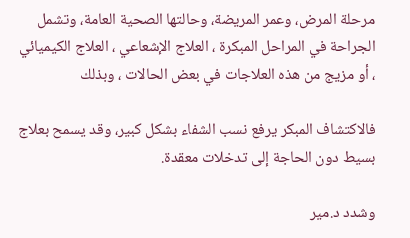مرحلة المرض، وعمر المريضة، وحالتها الصحية العامة، وتشمل الجراحة في المراحل المبكرة ، العلاج الإشعاعي ، العلاج الكيميائي ، أو مزيج من هذه العلاجات في بعض الحالات ، وبذلك

فالاكتشاف المبكر يرفع نسب الشفاء بشكل كبير، وقد يسمح بعلاج بسيط دون الحاجة إلى تدخلات معقدة.

وشدد د.مير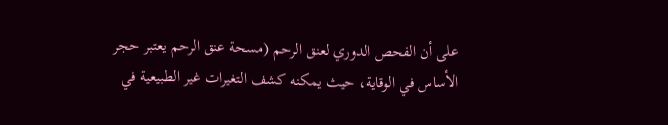على أن الفحص الدوري لعنق الرحم (مسحة عنق الرحم يعتبر حجر الأساس في الوقاية، حيث يمكنه كشف التغيرات غير الطبيعية في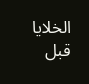الخلايا قبل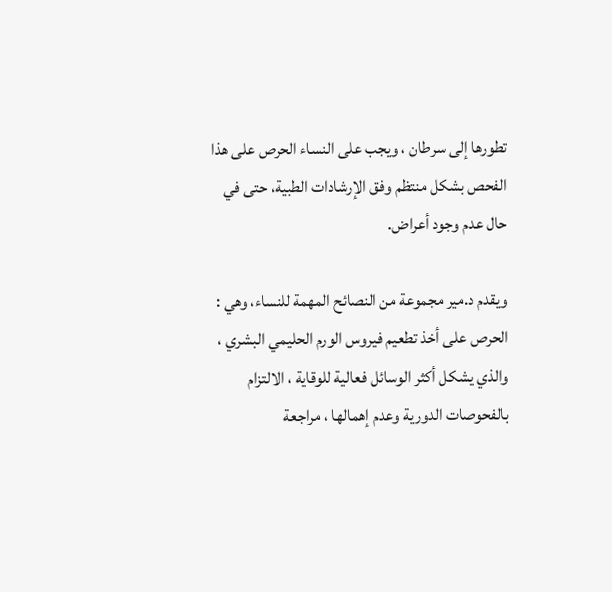تطورها إلى سرطان ، ويجب على النساء الحرص على هذا الفحص بشكل منتظم وفق الإرشادات الطبية، حتى في حال عدم وجود أعراض.

ويقدم د.مير مجموعة من النصائح المهمة للنساء، وهي : الحرص على أخذ تطعيم فيروس الورم الحليمي البشري ، والذي يشكل أكثر الوسائل فعالية للوقاية ، الالتزام بالفحوصات الدورية وعدم إهمالها ، مراجعة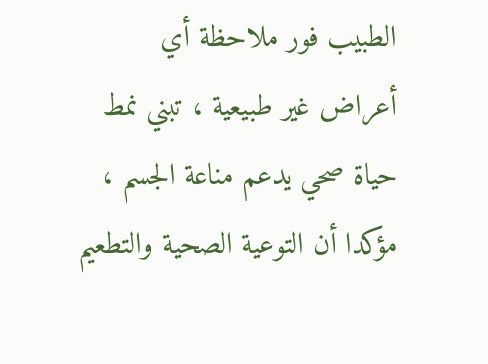الطبيب فور ملاحظة أي أعراض غير طبيعية ، تبني نمط حياة صحي يدعم مناعة الجسم ، مؤكدا أن التوعية الصحية والتطعيم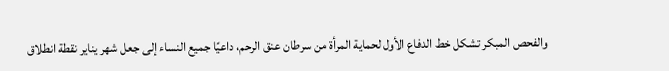والفحص المبكر تشكل خط الدفاع الأول لحماية المرأة من سرطان عنق الرحم، داعيًا جميع النساء إلى جعل شهر يناير نقطة انطلاق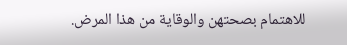للاهتمام بصحتهن والوقاية من هذا المرض.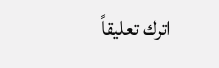اترك تعليقاً